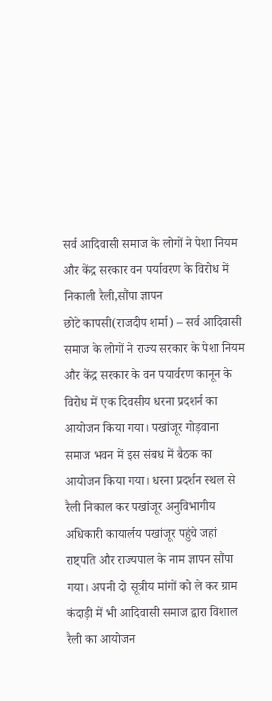सर्व आदिवासी समाज के लोगों ने पेशा नियम और केंद्र सरकार वन पर्यावरण के विरोध में निकाली रैली,सौंपा ज्ञापन
छोटे कापसी(राजदीप शर्मा) – सर्व आदिवासी समाज के लोगों ने राज्य सरकार के पेशा नियम और केंद्र सरकार के वन पयार्वरण कानून के विरोध में एक दिवसीय धरना प्रदशर्न का आयोजन किया गया। पखांजूर गोड़वाना समाज भवन में इस संबध में बैठक का आयोजन किया गया। धरना प्रदर्शन स्थल से रैली निकाल कर पखांजूर अनुविभागीय अधिकारी कायार्लय पखांजूर पहुंचे जहां राष्ट्पति और राज्यपाल के नाम ज्ञापन सौंपा गया। अपनी दो सूत्रीय मांगों को ले कर ग्राम कंदाड़ी में भी आदिवासी समाज द्वारा विशाल रैली का आयोजन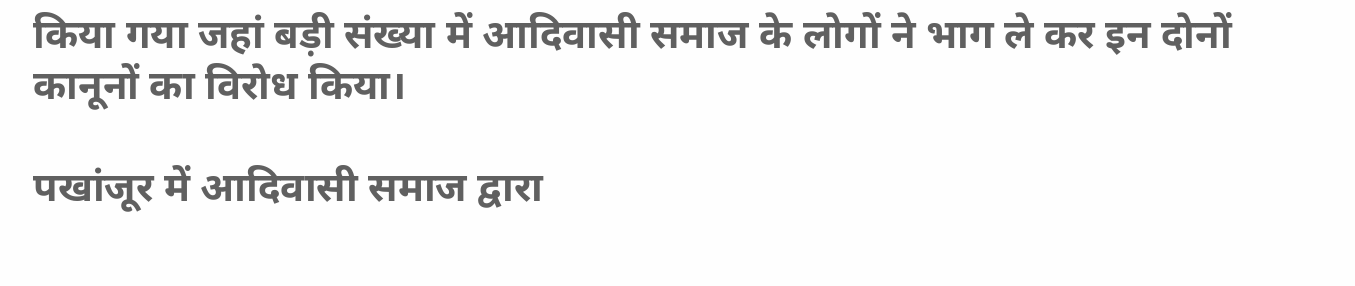किया गया जहां बड़ी संख्या में आदिवासी समाज के लोगों ने भाग ले कर इन दोनों कानूनों का विरोध किया।

पखांजूर में आदिवासी समाज द्वारा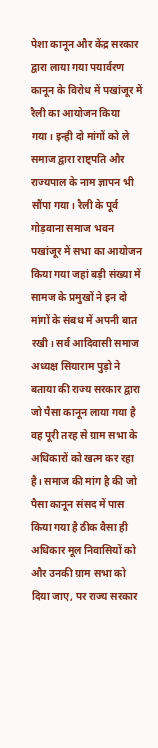पेशा कानून और केंद्र सरकार द्वारा लाया गया पयार्वरण कानून के विरोध में पखांजूर में रैली का आयोजन किया गया। इन्ही दो मांगों को ले समाज द्वारा राष्ट्पति और राज्यपाल के नाम ज्ञापन भी सौंपा गया। रैली के पूर्व गोड़वाना समाज भवन पखांजूर में सभा का आयोजन किया गया जहां बड़ी संख्या में सामज के प्रमुखों ने इन दो मांगों के संबध में अपनी बात रखी। सर्व आदिवासी समाज अध्यक्ष सियाराम पुड़ो ने बताया की राज्य सरकार द्वारा जो पैसा कानून लाया गया है वह पूरी तरह से ग्राम सभा के अधिकारों को खत्म कर रहा है। समाज की मांग है की जो पैसा कानून संसद में पास किया गया है ठीक वैसा ही अधिकार मूल निवासियों को और उनकी ग्राम सभा को दिया जाए, पर राज्य सरकार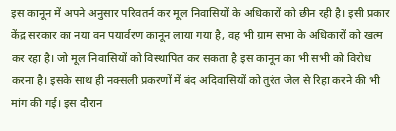इस कानून में अपने अनुसार परिवतर्न कर मूल निवासियों के अधिकारों को छीन रही है। इसी प्रकार केंद्र सरकार का नया वन पयार्वरण कानून लाया गया है, वह भी ग्राम सभा के अधिकारों को खत्म कर रहा है। जो मूल निवासियों को विस्थापित कर सकता है इस कानून का भी सभी को विरोध करना है। इसके साथ ही नक्सली प्रकरणों में बंद अदिवासियों को तुरंत जेल से रिहा करने की भी मांग की गई। इस दौरान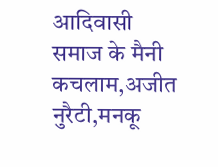आदिवासी समाज के मैनी कचलाम,अजीत नुरैटी,मनकू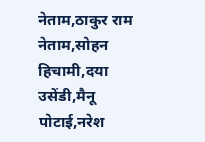नेताम,ठाकुर राम नेताम,सोहन हिचामी,दया उसेंडी,मैनू पोटाई,नरेश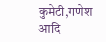कुमेटी,गणेश आदि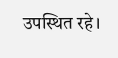उपस्थित रहे।